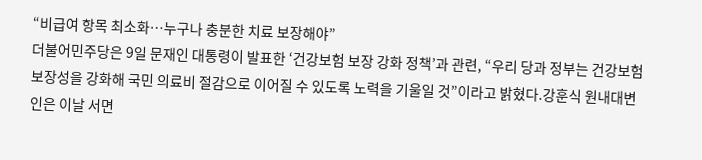“비급여 항목 최소화…누구나 충분한 치료 보장해야”
더불어민주당은 9일 문재인 대통령이 발표한 ‘건강보험 보장 강화 정책’과 관련, “우리 당과 정부는 건강보험 보장성을 강화해 국민 의료비 절감으로 이어질 수 있도록 노력을 기울일 것”이라고 밝혔다.강훈식 원내대변인은 이날 서면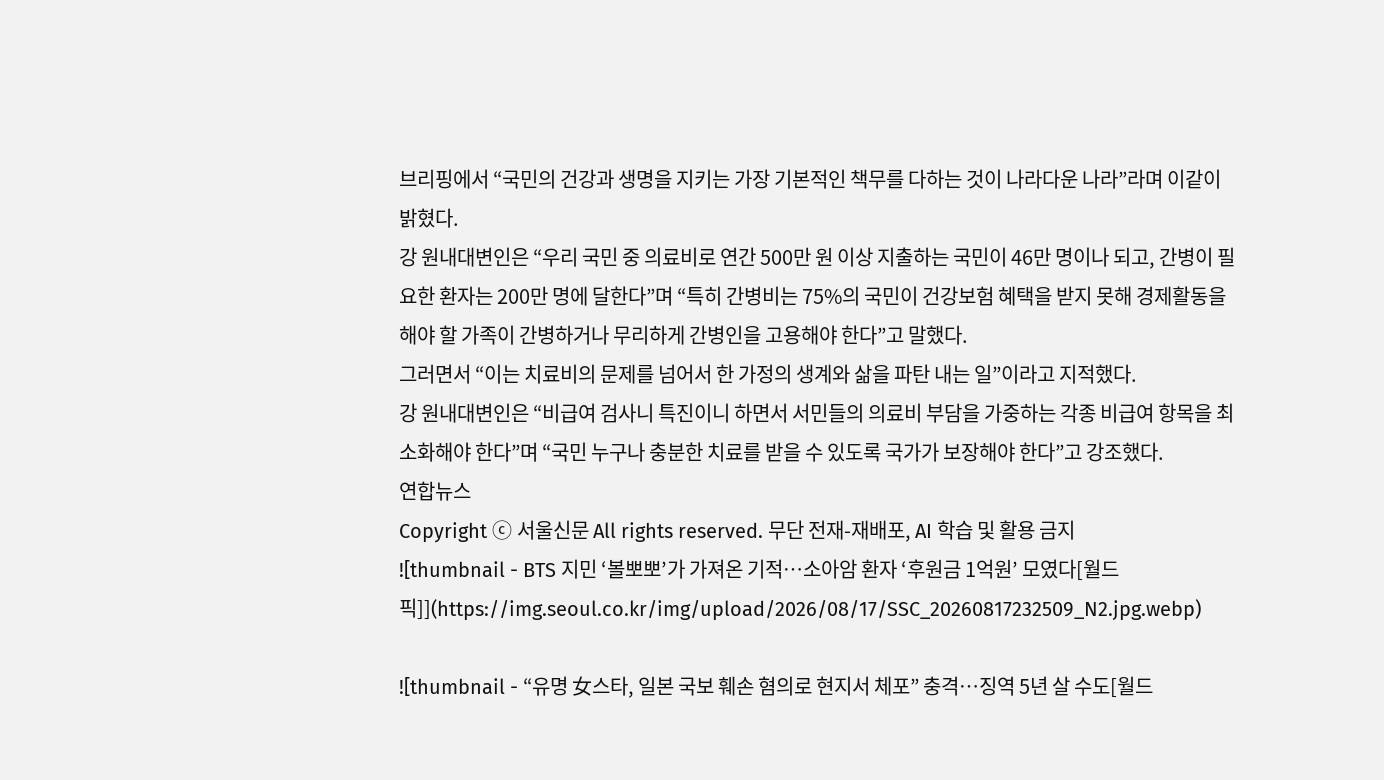브리핑에서 “국민의 건강과 생명을 지키는 가장 기본적인 책무를 다하는 것이 나라다운 나라”라며 이같이 밝혔다.
강 원내대변인은 “우리 국민 중 의료비로 연간 500만 원 이상 지출하는 국민이 46만 명이나 되고, 간병이 필요한 환자는 200만 명에 달한다”며 “특히 간병비는 75%의 국민이 건강보험 혜택을 받지 못해 경제활동을 해야 할 가족이 간병하거나 무리하게 간병인을 고용해야 한다”고 말했다.
그러면서 “이는 치료비의 문제를 넘어서 한 가정의 생계와 삶을 파탄 내는 일”이라고 지적했다.
강 원내대변인은 “비급여 검사니 특진이니 하면서 서민들의 의료비 부담을 가중하는 각종 비급여 항목을 최소화해야 한다”며 “국민 누구나 충분한 치료를 받을 수 있도록 국가가 보장해야 한다”고 강조했다.
연합뉴스
Copyright ⓒ 서울신문 All rights reserved. 무단 전재-재배포, AI 학습 및 활용 금지
![thumbnail - BTS 지민 ‘볼뽀뽀’가 가져온 기적…소아암 환자 ‘후원금 1억원’ 모였다[월드픽]](https://img.seoul.co.kr/img/upload/2026/08/17/SSC_20260817232509_N2.jpg.webp)

![thumbnail - “유명 女스타, 일본 국보 훼손 혐의로 현지서 체포” 충격…징역 5년 살 수도[월드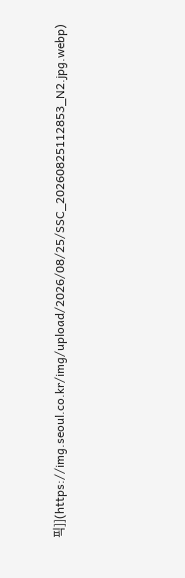픽]](https://img.seoul.co.kr/img/upload/2026/08/25/SSC_20260825112853_N2.jpg.webp)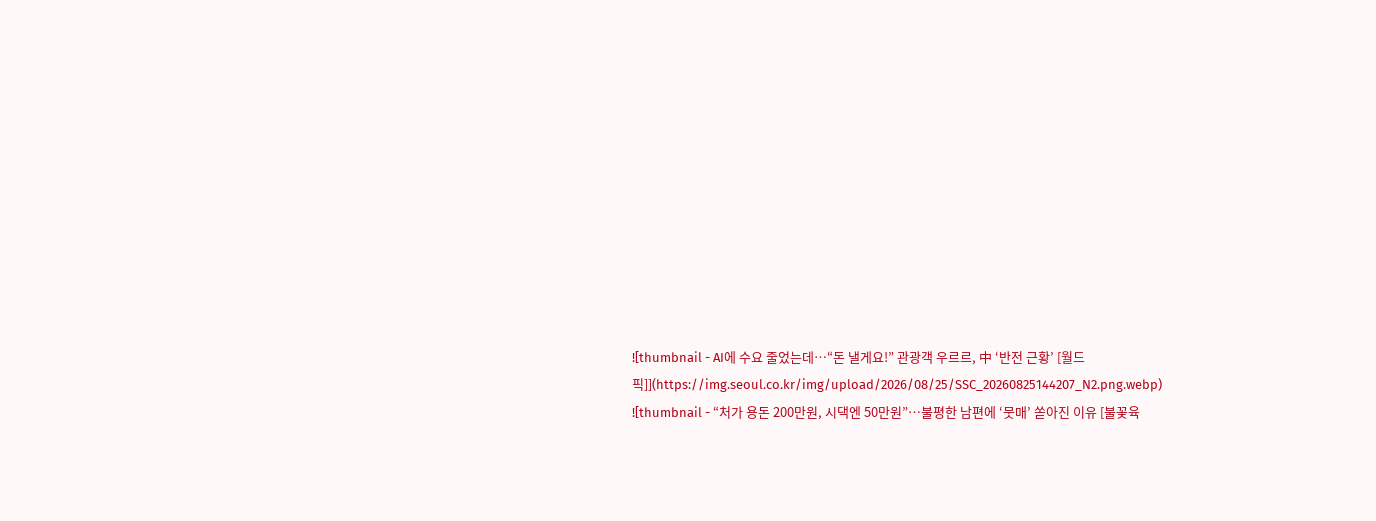![thumbnail - AI에 수요 줄었는데…“돈 낼게요!” 관광객 우르르, 中 ‘반전 근황’ [월드픽]](https://img.seoul.co.kr/img/upload/2026/08/25/SSC_20260825144207_N2.png.webp)
![thumbnail - “처가 용돈 200만원, 시댁엔 50만원”…불평한 남편에 ‘뭇매’ 쏟아진 이유 [불꽃육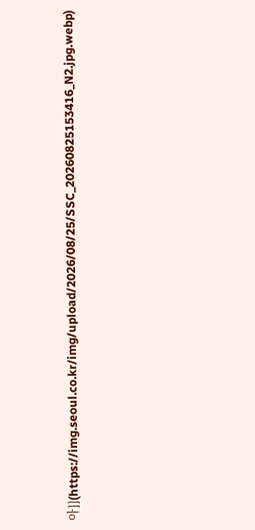아]](https://img.seoul.co.kr/img/upload/2026/08/25/SSC_20260825153416_N2.jpg.webp)